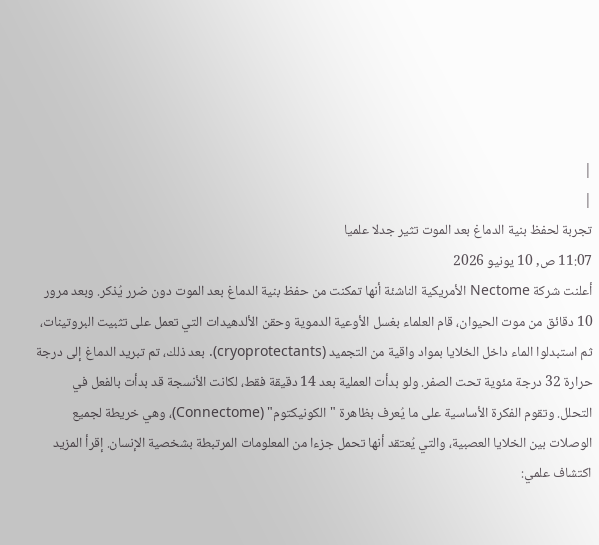|
|
تجربة لحفظ بنية الدماغ بعد الموت تثير جدلا علميا
11:07 ص, 10 يونيو 2026
أعلنت شركة Nectome الأمريكية الناشئة أنها تمكنت من حفظ بنية الدماغ بعد الموت دون ضرر يُذكر. وبعد مرور 10 دقائق من موت الحيوان، قام العلماء بغسل الأوعية الدموية وحقن الألدهيدات التي تعمل على تثبيت البروتينات، ثم استبدلوا الماء داخل الخلايا بمواد واقية من التجميد (cryoprotectants). بعد ذلك، تم تبريد الدماغ إلى درجة حرارة 32 درجة مئوية تحت الصفر. ولو بدأت العملية بعد 14 دقيقة فقط، لكانت الأنسجة قد بدأت بالفعل في التحلل. وتقوم الفكرة الأساسية على ما يُعرف بظاهرة "الكونيكتوم" (Connectome)، وهي خريطة لجميع الوصلات بين الخلايا العصبية، والتي يُعتقد أنها تحمل جزءا من المعلومات المرتبطة بشخصية الإنسان. إقرأ المزيد اكتشاف علمي: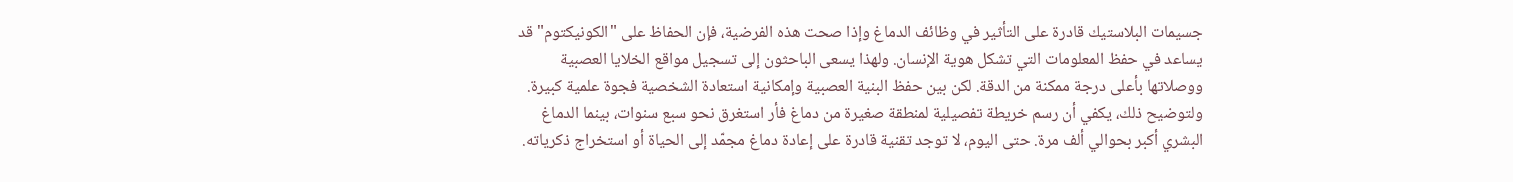جسيمات البلاستيك قادرة على التأثير في وظائف الدماغ وإذا صحت هذه الفرضية، فإن الحفاظ على "الكونيكتوم" قد يساعد في حفظ المعلومات التي تشكل هوية الإنسان. ولهذا يسعى الباحثون إلى تسجيل مواقع الخلايا العصبية ووصلاتها بأعلى درجة ممكنة من الدقة. لكن بين حفظ البنية العصبية وإمكانية استعادة الشخصية فجوة علمية كبيرة. ولتوضيح ذلك، يكفي أن رسم خريطة تفصيلية لمنطقة صغيرة من دماغ فأر استغرق نحو سبع سنوات، بينما الدماغ البشري أكبر بحوالي ألف مرة. حتى اليوم، لا توجد تقنية قادرة على إعادة دماغ مجمّد إلى الحياة أو استخراج ذكرياته.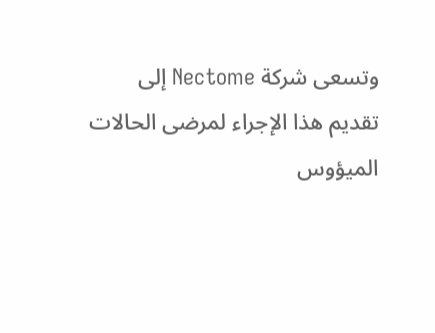وتسعى شركة Nectome إلى تقديم هذا الإجراء لمرضى الحالات الميؤوس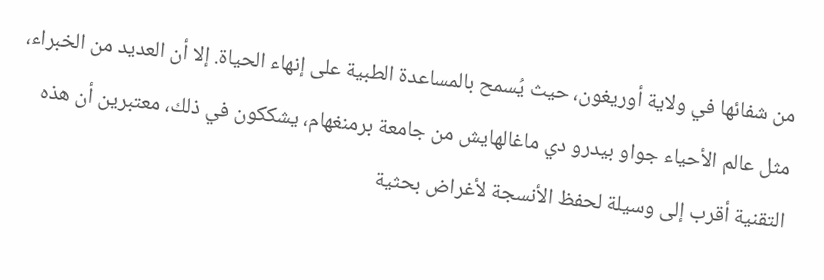من شفائها في ولاية أوريغون، حيث يُسمح بالمساعدة الطبية على إنهاء الحياة. إلا أن العديد من الخبراء، مثل عالم الأحياء جواو بيدرو دي ماغالهايش من جامعة برمنغهام، يشككون في ذلك، معتبرين أن هذه التقنية أقرب إلى وسيلة لحفظ الأنسجة لأغراض بحثية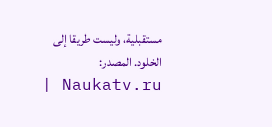مستقبلية، وليست طريقا إلى الخلود. المصدر: Naukatv.ru |